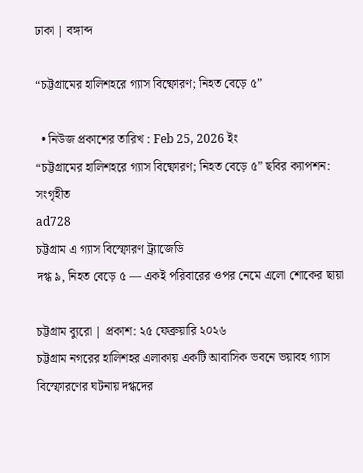ঢাকা | বঙ্গাব্দ

“চট্টগ্রামের হালিশহরে গ‍্যাস বিষ্ফোরণ; নিহত বেড়ে ৫”

  • নিউজ প্রকাশের তারিখ : Feb 25, 2026 ইং
“চট্টগ্রামের হালিশহরে গ‍্যাস বিষ্ফোরণ; নিহত বেড়ে ৫” ছবির ক্যাপশন: সংগৃহীত
ad728
চট্টগ্রাম এ গ্যাস বিস্ফোরণ ট্র্যাজেডি
দগ্ধ ৯, নিহত বেড়ে ৫ — একই পরিবারের ওপর নেমে এলো শোকের ছায়া

চট্টগ্রাম ব্যুরো | প্রকাশ: ২৫ ফেব্রুয়ারি ২০২৬
চট্টগ্রাম নগরের হালিশহর এলাকায় একটি আবাসিক ভবনে ভয়াবহ গ্যাস বিস্ফোরণের ঘটনায় দগ্ধদের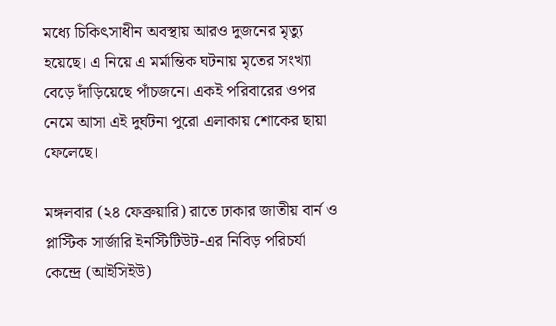মধ্যে চিকিৎসাধীন অবস্থায় আরও দুজনের মৃত্যু হয়েছে। এ নিয়ে এ মর্মান্তিক ঘটনায় মৃতের সংখ্যা বেড়ে দাঁড়িয়েছে পাঁচজনে। একই পরিবারের ওপর নেমে আসা এই দুর্ঘটনা পুরো এলাকায় শোকের ছায়া ফেলেছে।

মঙ্গলবার (২৪ ফেব্রুয়ারি) রাতে ঢাকার জাতীয় বার্ন ও প্লাস্টিক সার্জারি ইনস্টিটিউট-এর নিবিড় পরিচর্যা কেন্দ্রে (আইসিইউ)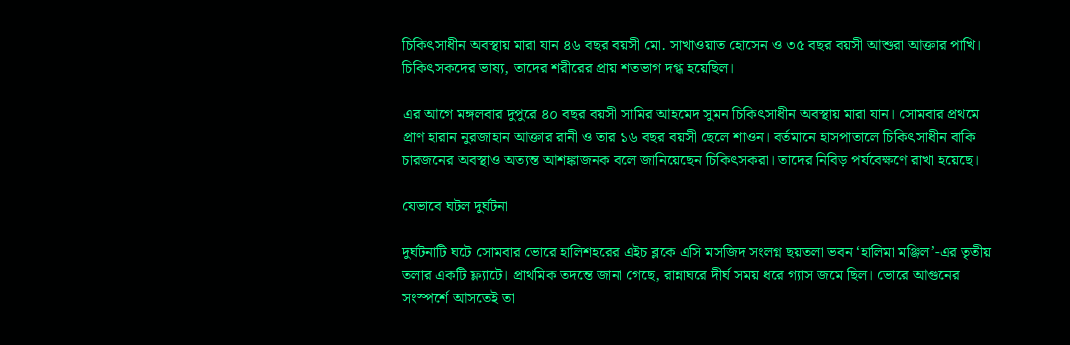চিকিৎসাধীন অবস্থায় মারা যান ৪৬ বছর বয়সী মো. সাখাওয়াত হোসেন ও ৩৫ বছর বয়সী আশুরা আক্তার পাখি। চিকিৎসকদের ভাষ্য, তাদের শরীরের প্রায় শতভাগ দগ্ধ হয়েছিল।

এর আগে মঙ্গলবার দুপুরে ৪০ বছর বয়সী সামির আহমেদ সুমন চিকিৎসাধীন অবস্থায় মারা যান। সোমবার প্রথমে প্রাণ হারান নুরজাহান আক্তার রানী ও তার ১৬ বছর বয়সী ছেলে শাওন। বর্তমানে হাসপাতালে চিকিৎসাধীন বাকি চারজনের অবস্থাও অত্যন্ত আশঙ্কাজনক বলে জানিয়েছেন চিকিৎসকরা। তাদের নিবিড় পর্যবেক্ষণে রাখা হয়েছে।

যেভাবে ঘটল দুর্ঘটনা

দুর্ঘটনাটি ঘটে সোমবার ভোরে হালিশহরের এইচ ব্লকে এসি মসজিদ সংলগ্ন ছয়তলা ভবন ‘হালিমা মঞ্জিল’-এর তৃতীয় তলার একটি ফ্ল্যাটে। প্রাথমিক তদন্তে জানা গেছে, রান্নাঘরে দীর্ঘ সময় ধরে গ্যাস জমে ছিল। ভোরে আগুনের সংস্পর্শে আসতেই তা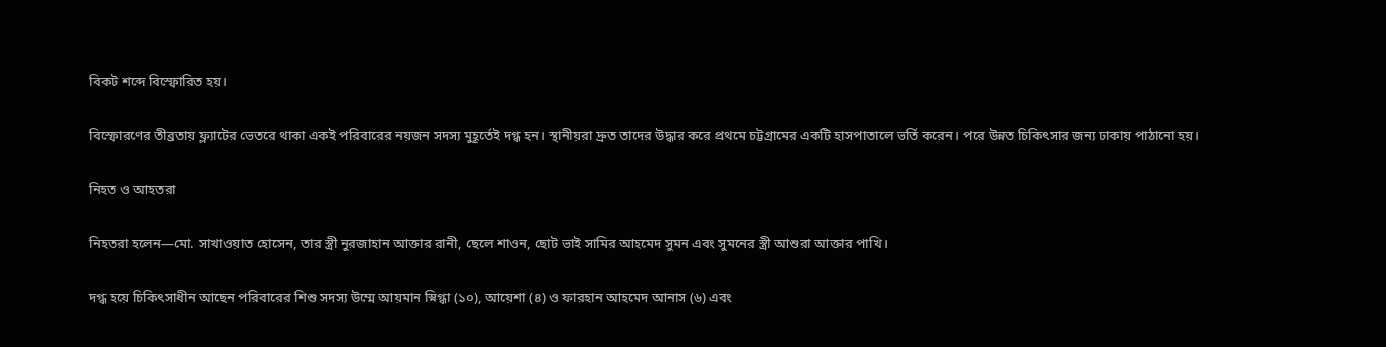বিকট শব্দে বিস্ফোরিত হয়।

বিস্ফোরণের তীব্রতায় ফ্ল্যাটের ভেতরে থাকা একই পরিবারের নয়জন সদস্য মুহূর্তেই দগ্ধ হন। স্থানীয়রা দ্রুত তাদের উদ্ধার করে প্রথমে চট্টগ্রামের একটি হাসপাতালে ভর্তি করেন। পরে উন্নত চিকিৎসার জন্য ঢাকায় পাঠানো হয়।

নিহত ও আহতরা

নিহতরা হলেন—মো. সাখাওয়াত হোসেন, তার স্ত্রী নুরজাহান আক্তার রানী, ছেলে শাওন, ছোট ভাই সামির আহমেদ সুমন এবং সুমনের স্ত্রী আশুরা আক্তার পাখি।

দগ্ধ হয়ে চিকিৎসাধীন আছেন পরিবারের শিশু সদস্য উম্মে আয়মান স্নিগ্ধা (১০), আয়েশা (৪) ও ফারহান আহমেদ আনাস (৬) এবং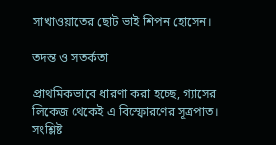সাখাওয়াতের ছোট ভাই শিপন হোসেন।

তদন্ত ও সতর্কতা

প্রাথমিকভাবে ধারণা করা হচ্ছে, গ্যাসের লিকেজ থেকেই এ বিস্ফোরণের সূত্রপাত। সংশ্লিষ্ট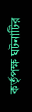কর্তৃপক্ষ ঘটনাটির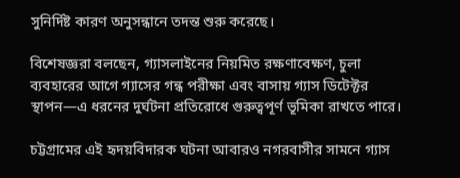সুনির্দিষ্ট কারণ অনুসন্ধানে তদন্ত শুরু করেছে।

বিশেষজ্ঞরা বলছেন, গ্যাসলাইনের নিয়মিত রক্ষণাবেক্ষণ, চুলা ব্যবহারের আগে গ্যাসের গন্ধ পরীক্ষা এবং বাসায় গ্যাস ডিটেক্টর স্থাপন—এ ধরনের দুর্ঘটনা প্রতিরোধে গুরুত্বপূর্ণ ভূমিকা রাখতে পারে।

চট্টগ্রামের এই হৃদয়বিদারক ঘটনা আবারও নগরবাসীর সামনে গ্যাস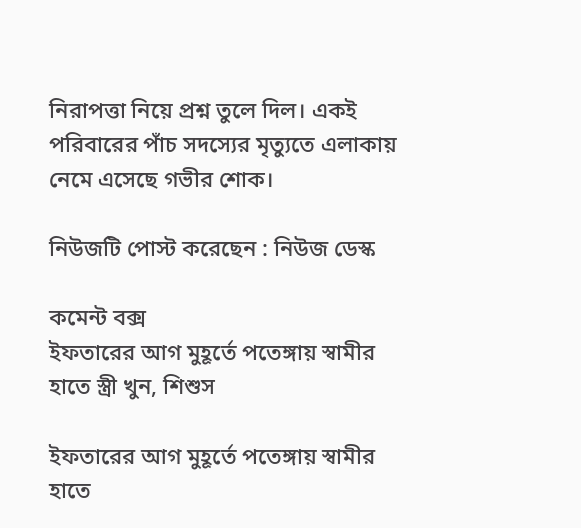নিরাপত্তা নিয়ে প্রশ্ন তুলে দিল। একই পরিবারের পাঁচ সদস্যের মৃত্যুতে এলাকায় নেমে এসেছে গভীর শোক।

নিউজটি পোস্ট করেছেন : নিউজ ডেস্ক

কমেন্ট বক্স
ইফতারের আগ মুহূর্তে পতেঙ্গায় স্বামীর হাতে স্ত্রী খুন, শিশুস

ইফতারের আগ মুহূর্তে পতেঙ্গায় স্বামীর হাতে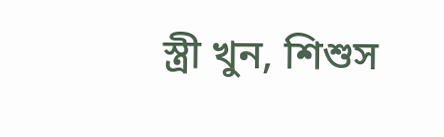স্ত্রী খুন, শিশুস